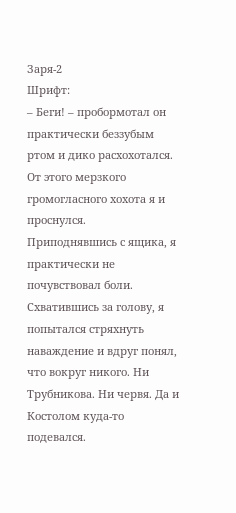Заря-2
Шрифт:
– Беги! – пробормотал он практически беззубым ртом и дико расхохотался.
От этого мерзкого громогласного хохота я и проснулся.
Приподнявшись с ящика, я практически не почувствовал боли. Схватившись за голову, я попытался стряхнуть наваждение и вдруг понял, что вокруг никого. Ни Трубникова. Ни червя. Да и Костолом куда-то подевался.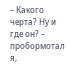– Какого черта? Ну и где он? – пробормотал я,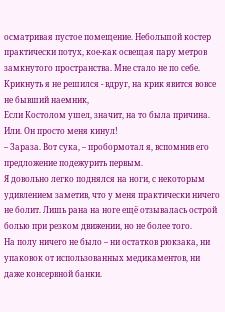осматривая пустое помещение. Небольшой костер практически потух, кое-как освещая пару метров замкнутого пространства. Мне стало не по себе.
Крикнуть я не решился - вдруг, на крик явится вовсе не бывший наемник,
Если Костолом ушел, значит, на то была причина. Или. Он просто меня кинул!
– Зараза. Вот сука, – пробормотал я, вспомнив его предложение подежурить первым.
Я довольно легко поднялся на ноги, с некоторым удивлением заметив, что у меня практически ничего не болит. Лишь рана на ноге ещё отзывалась острой болью при резком движении, но не более того.
На полу ничего не было – ни остатков рюкзака, ни упаковок от использованных медикаментов, ни даже консервной банки.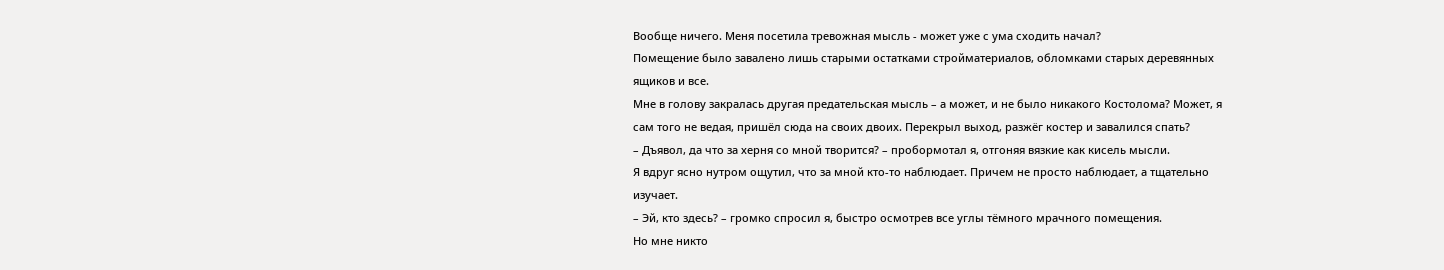Вообще ничего. Меня посетила тревожная мысль - может уже с ума сходить начал?
Помещение было завалено лишь старыми остатками стройматериалов, обломками старых деревянных ящиков и все.
Мне в голову закралась другая предательская мысль – а может, и не было никакого Костолома? Может, я сам того не ведая, пришёл сюда на своих двоих. Перекрыл выход, разжёг костер и завалился спать?
– Дъявол, да что за херня со мной творится? – пробормотал я, отгоняя вязкие как кисель мысли.
Я вдруг ясно нутром ощутил, что за мной кто-то наблюдает. Причем не просто наблюдает, а тщательно изучает.
– Эй, кто здесь? – громко спросил я, быстро осмотрев все углы тёмного мрачного помещения.
Но мне никто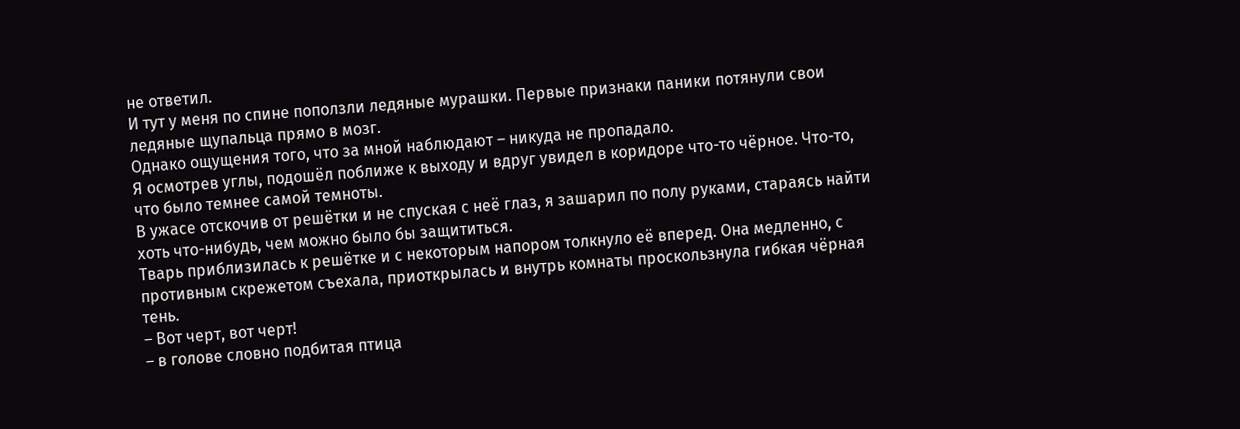не ответил.
И тут у меня по спине поползли ледяные мурашки. Первые признаки паники потянули свои ледяные щупальца прямо в мозг.
Однако ощущения того, что за мной наблюдают – никуда не пропадало.
Я осмотрев углы, подошёл поближе к выходу и вдруг увидел в коридоре что-то чёрное. Что-то, что было темнее самой темноты.
В ужасе отскочив от решётки и не спуская с неё глаз, я зашарил по полу руками, стараясь найти хоть что-нибудь, чем можно было бы защититься.
Тварь приблизилась к решётке и с некоторым напором толкнуло её вперед. Она медленно, с противным скрежетом съехала, приоткрылась и внутрь комнаты проскользнула гибкая чёрная тень.
– Вот черт, вот черт!
– в голове словно подбитая птица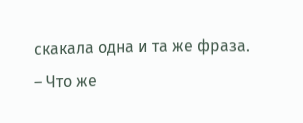скакала одна и та же фраза.
– Что же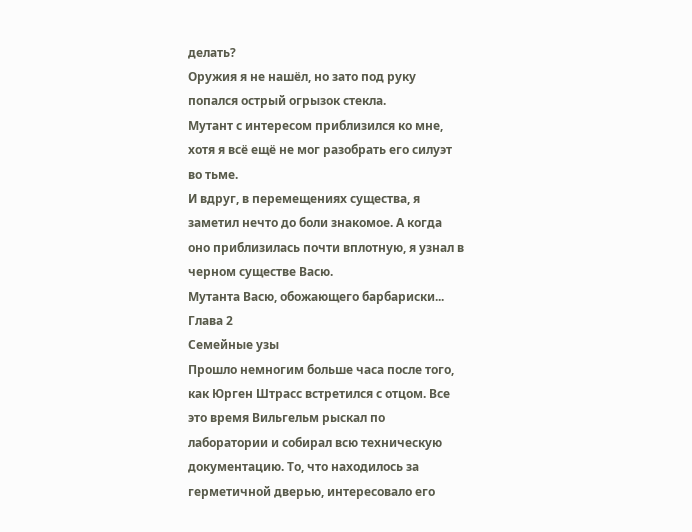делать?
Оружия я не нашёл, но зато под руку попался острый огрызок стекла.
Мутант с интересом приблизился ко мне, хотя я всё ещё не мог разобрать его силуэт во тьме.
И вдруг, в перемещениях существа, я заметил нечто до боли знакомое. А когда оно приблизилась почти вплотную, я узнал в черном существе Васю.
Мутанта Васю, обожающего барбариски...
Глава 2
Семейные узы
Прошло немногим больше часа после того, как Юрген Штрасс встретился с отцом. Все это время Вильгельм рыскал по лаборатории и собирал всю техническую документацию. То, что находилось за герметичной дверью, интересовало его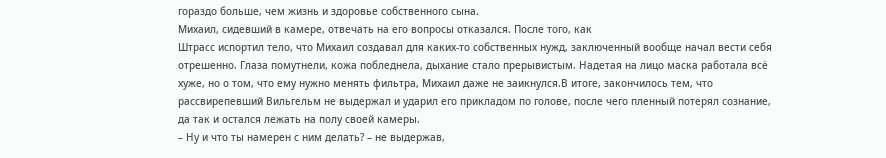гораздо больше, чем жизнь и здоровье собственного сына.
Михаил, сидевший в камере, отвечать на его вопросы отказался. После того, как
Штрасс испортил тело, что Михаил создавал для каких-то собственных нужд, заключенный вообще начал вести себя отрешенно. Глаза помутнели, кожа побледнела, дыхание стало прерывистым. Надетая на лицо маска работала всё хуже, но о том, что ему нужно менять фильтра, Михаил даже не заикнулся.В итоге, закончилось тем, что рассвирепевший Вильгельм не выдержал и ударил его прикладом по голове, после чего пленный потерял сознание, да так и остался лежать на полу своей камеры.
– Ну и что ты намерен с ним делать? – не выдержав,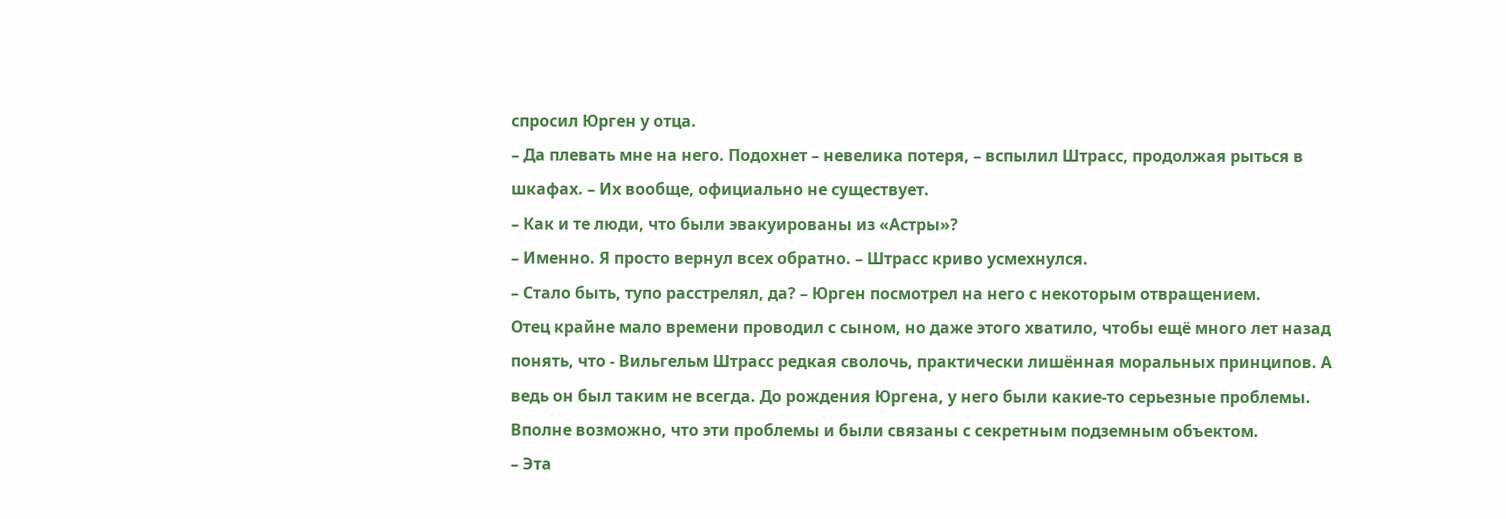спросил Юрген у отца.
– Да плевать мне на него. Подохнет – невелика потеря, – вспылил Штрасс, продолжая рыться в шкафах. – Их вообще, официально не существует.
– Как и те люди, что были эвакуированы из «Астры»?
– Именно. Я просто вернул всех обратно. – Штрасс криво усмехнулся.
– Стало быть, тупо расстрелял, да? – Юрген посмотрел на него с некоторым отвращением.
Отец крайне мало времени проводил с сыном, но даже этого хватило, чтобы ещё много лет назад понять, что - Вильгельм Штрасс редкая сволочь, практически лишённая моральных принципов. А ведь он был таким не всегда. До рождения Юргена, у него были какие-то серьезные проблемы. Вполне возможно, что эти проблемы и были связаны с секретным подземным объектом.
– Эта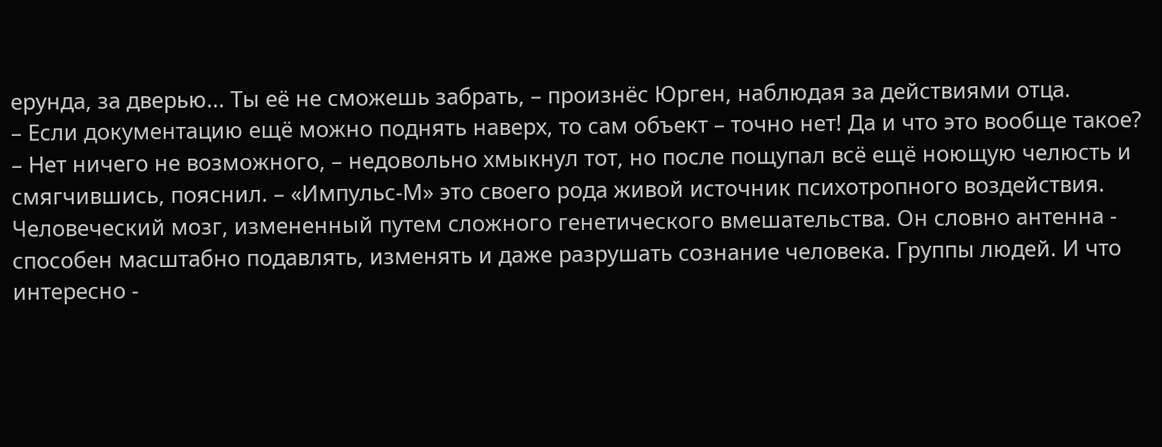ерунда, за дверью... Ты её не сможешь забрать, – произнёс Юрген, наблюдая за действиями отца.
– Если документацию ещё можно поднять наверх, то сам объект – точно нет! Да и что это вообще такое?
– Нет ничего не возможного, – недовольно хмыкнул тот, но после пощупал всё ещё ноющую челюсть и смягчившись, пояснил. – «Импульс-М» это своего рода живой источник психотропного воздействия. Человеческий мозг, измененный путем сложного генетического вмешательства. Он словно антенна - способен масштабно подавлять, изменять и даже разрушать сознание человека. Группы людей. И что интересно -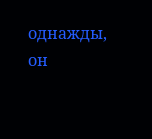однажды, он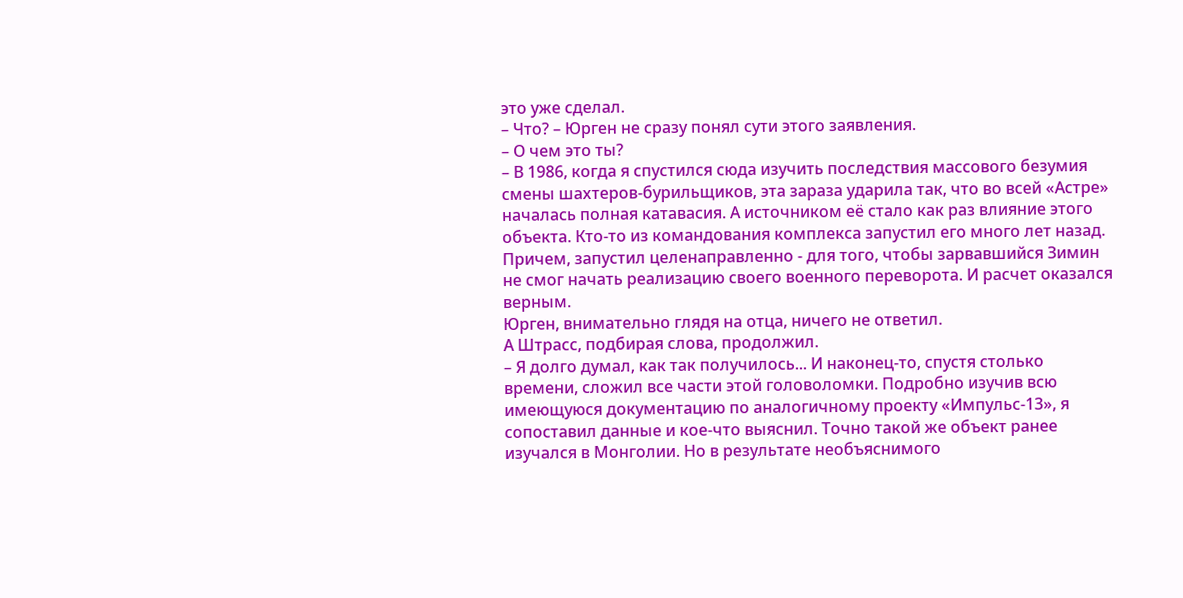это уже сделал.
– Что? – Юрген не сразу понял сути этого заявления.
– О чем это ты?
– В 1986, когда я спустился сюда изучить последствия массового безумия смены шахтеров-бурильщиков, эта зараза ударила так, что во всей «Астре» началась полная катавасия. А источником её стало как раз влияние этого объекта. Кто-то из командования комплекса запустил его много лет назад. Причем, запустил целенаправленно - для того, чтобы зарвавшийся Зимин не смог начать реализацию своего военного переворота. И расчет оказался верным.
Юрген, внимательно глядя на отца, ничего не ответил.
А Штрасс, подбирая слова, продолжил.
– Я долго думал, как так получилось... И наконец-то, спустя столько времени, сложил все части этой головоломки. Подробно изучив всю имеющуюся документацию по аналогичному проекту «Импульс-13», я сопоставил данные и кое-что выяснил. Точно такой же объект ранее изучался в Монголии. Но в результате необъяснимого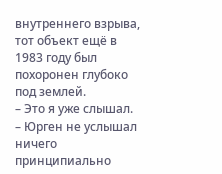внутреннего взрыва, тот объект ещё в 1983 году был похоронен глубоко под землей.
– Это я уже слышал. – Юрген не услышал ничего принципиально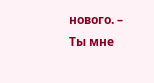нового. – Ты мне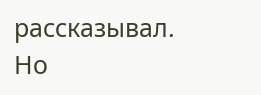рассказывал. Но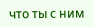что ты с ним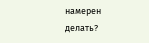намерен делать?